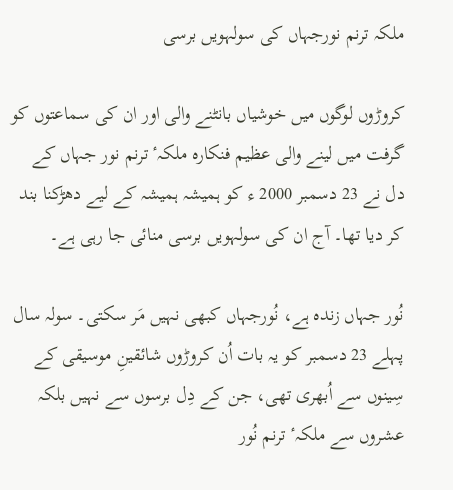ملکہ ترنم نورجہاں کی سولہویں برسی

کروڑوں لوگوں میں خوشیاں بانٹنے والی اور ان کی سماعتوں کو گرفت میں لینے والی عظیم فنکارہ ملکہٴ ترنم نور جہاں کے دل نے 23 دسمبر 2000 ء کو ہمیشہ ہمیشہ کے لیے دھڑکنا بند کر دیا تھا۔ آج ان کی سولہویں برسی منائی جا رہی ہے۔

نُور جہاں زندہ ہے، نُورجہاں کبھی نہیں مَر سکتی۔ سولہ سال پہلے 23 دسمبر کو یہ بات اُن کروڑوں شائقینِ موسیقی کے سِینوں سے اُبھری تھی، جن کے دِل برسوں سے نہیں بلکہ عشروں سے ملکہٴ ترنم نُور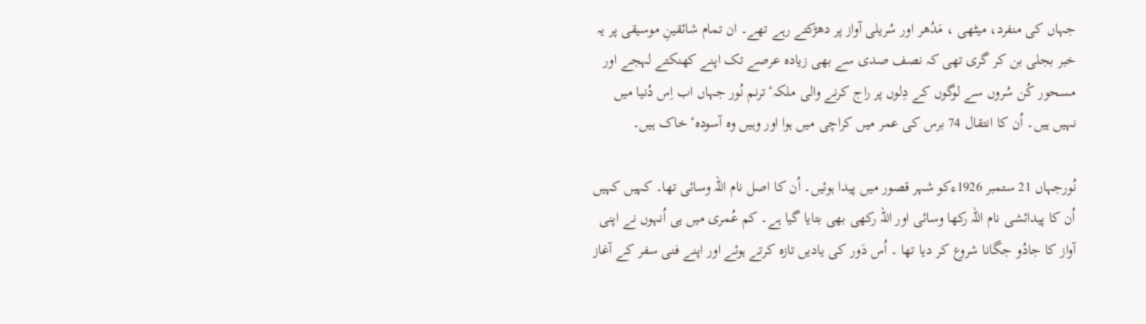جہاں کی منفرد، میٹھی ، مَدُھر اور سُریلی آواز پر دھڑکتے رہے تھے۔ ان تمام شائقینِ موسیقی پر یہ خبر بجلی بن کر گری تھی کہ نصف صدی سے بھی زیادہ عرصے تک اپنے کھنکتے لہجے اور مسحور کُن سُروں سے لوگوں کے دِلوں پر راج کرنے والی ملکہٴ ترنم نُور جہاں اب اِس دُنیا میں نہیں ہیں۔ اُن کا انتقال 74 برس کی عمر میں کراچی میں ہوا اور وہیں وہ آسودہٴ خاک ہیں۔

نُورجہاں 21 ستمبر 1926ءکو شہر قصور میں پیدا ہوئیں۔ اُن کا اصل نام اللہ وسائی تھا۔ کہیں کہیں اُن کا پیدائشی نام اللہ رکھا وسائی اور اللہ رکھی بھی بتایا گیا ہے۔ کم عُمری میں ہی اُنہوں نے اپنی آواز کا جادُو جگانا شروع کر دیا تھا ۔ اُس دَور کی یادیں تازہ کرتے ہوئے اور اپنے فنی سفر کے آغاز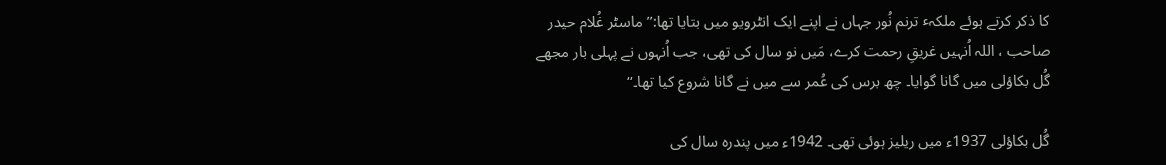کا ذکر کرتے ہوئے ملکہٴ ترنم نُور جہاں نے اپنے ایک انٹرویو میں بتایا تھا:’’ماسٹر غُلام حیدر صاحب ، اللہ اُنہیں غریقِ رحمت کرے، مَیں نو سال کی تھی، جب اُنہوں نے پہلی بار مجھے گُل بکاؤلی میں گانا گوایا۔ چھ برس کی عُمر سے میں نے گانا شروع کیا تھا۔‘‘

گُل بکاؤلی 1937ء میں ریلیز ہوئی تھی۔ 1942ء میں پندرہ سال کی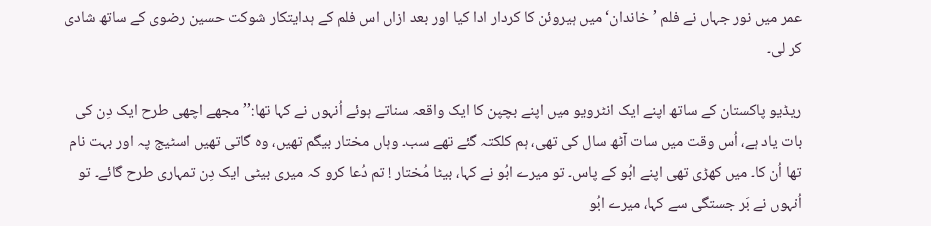عمر میں نور جہاں نے فلم ’خاندان‘ میں ہیروئن کا کردار ادا کیا اور بعد ازاں اس فلم کے ہدایتکار شوکت حسین رضوی کے ساتھ شادی کر لی۔

ریڈیو پاکستان کے ساتھ اپنے ایک انٹرویو میں اپنے بچپن کا ایک واقعہ سناتے ہوئے اُنہوں نے کہا تھا:’’مجھے اچھی طرح ایک دِن کی بات یاد ہے، اُس وقت میں سات آٹھ سال کی تھی، ہم کلکتہ گئے تھے سب۔ وہاں مختار بیگم تھیں، وہ گاتی تھیں اسٹیج پہ اور بہت نام تھا اُن کا۔ میں کھڑی تھی اپنے ابُو کے پاس۔ تو میرے ابُو نے کہا، بیٹا مُختار ! تم دُعا کرو کہ میری بیٹی ایک دِن تمہاری طرح گائے۔ تو اُنہوں نے بَر جستگی سے کہا، میرے ابُو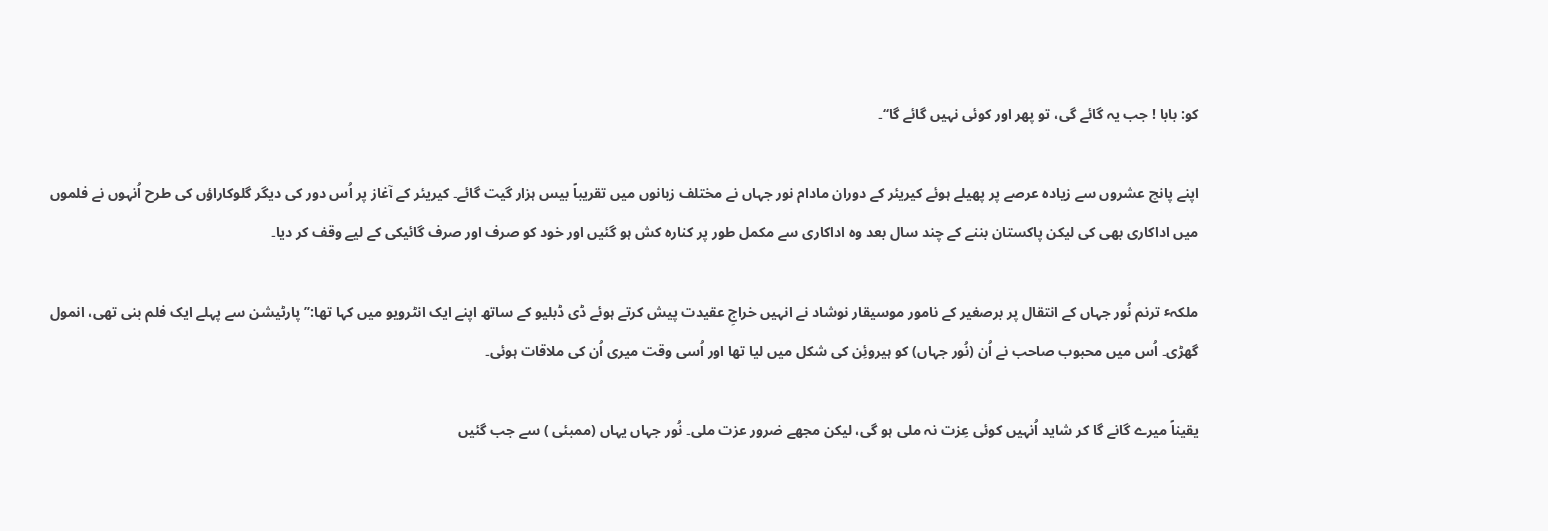کو: بابا ! جب یہ گائے گی، تو پھر اور کوئی نہیں گائے گا‘‘۔

اپنے پانچ عشروں سے زیادہ عرصے پر پھیلے ہوئے کیریئر کے دوران مادام نور جہاں نے مختلف زبانوں میں تقریباً بیس ہزار گیت گائے۔ کیریئر کے آغاز پر اُس دور کی دیگر گلوکاراؤں کی طرح اُنہوں نے فلموں میں اداکاری بھی کی لیکن پاکستان بننے کے چند سال بعد وہ اداکاری سے مکمل طور پر کنارہ کش ہو گئیں اور خود کو صرف اور صرف گائیکی کے لیے وقف کر دیا۔

ملکہٴ ترنم نُور جہاں کے انتقال پر برصغیر کے نامور موسیقار نوشاد نے انہیں خراجِ عقیدت پیش کرتے ہوئے ڈی ڈبلیو کے ساتھ اپنے ایک انٹرویو میں کہا تھا:’’پارٹیشن سے پہلے ایک فلم بنی تھی، انمول گھڑی۔ اُس میں محبوب صاحب نے اُن (نُور جہاں) کو ہیروئِن کی شکل میں لیا تھا اور اُسی وقت میری اُن کی ملاقات ہوئی۔

یقیناً میرے گانے گا کر شاید اُنہیں کوئی عِزت نہ ملی ہو گی، لیکن مجھے ضرور عزت ملی۔ نُور جہاں یہاں (ممبئی ) سے جب گئیں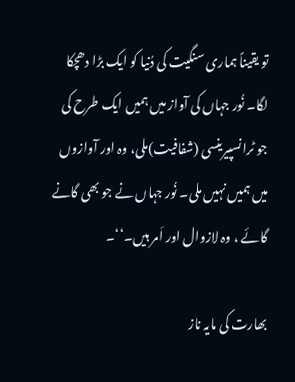تو یقیناً ہماری سنگیت کی دُنیا کو ایک بڑا دھچکا لگا۔ نُور جہاں کی آواز میں ہمیں ایک طرح کی جو ٹرانسپیرینسی (شفافیت)ملی، وہ اور آوازوں میں ہمیں نہیں ملی۔ نُور جہاں نے جو بھی گانے گائے ، وہ لازوال اور اَمر ہیں۔‘‘۔

بھارت کی مایہ ناز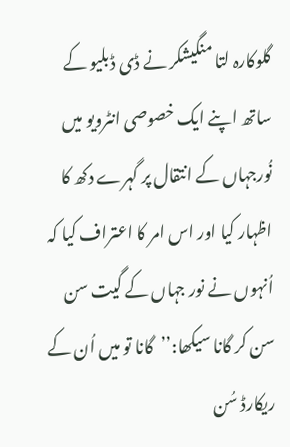گلوکارہ لتا منگیشکر نے ڈی ڈبلیو کے ساتھ اپنے ایک خصوصی انٹرویو میں نُورجہاں کے انتقال پر گہرے دکھ کا اظہار کیا اور اس امر کا اعتراف کیا کہ اُنہوں نے نور جہاں کے گیت سن سن کر گانا سیکھا:’’گانا تو میں اُن کے ریکارڈ سُن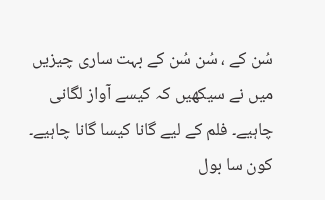سُن کے ، سُن سُن کے بہت ساری چیزیں میں نے سیکھیں کہ کیسے آواز لگانی چاہیے۔ فلم کے لیے گانا کیسا گانا چاہیے۔ کون سا بول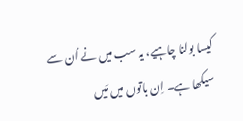کیسا بولنا چاہیے، یہ سب میں نے اُن سے سیکھا ہے۔ اِن باتوں میں مَیں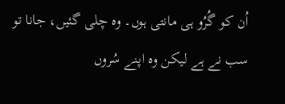اُن کو گُرُو ہی مانتی ہوں۔ وہ چلی گئیں، جانا تو سب نے ہے لیکن وہ اپنے سُروں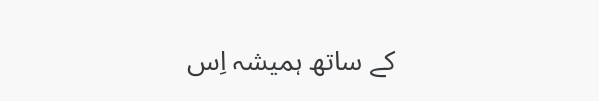کے ساتھ ہمیشہ اِس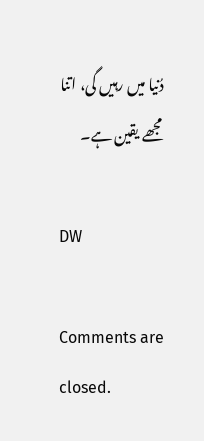دُنیا میں رہیں گی، اتنا مجھے یقین ہے۔

DW

Comments are closed.